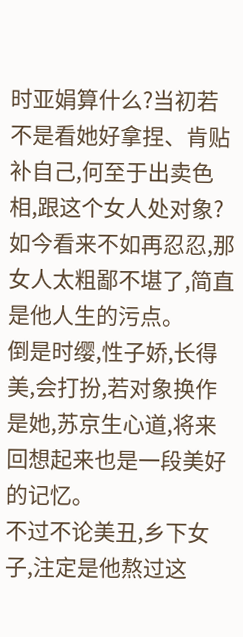时亚娟算什么?当初若不是看她好拿捏、肯贴补自己,何至于出卖色相,跟这个女人处对象?如今看来不如再忍忍,那女人太粗鄙不堪了,简直是他人生的污点。
倒是时缨,性子娇,长得美,会打扮,若对象换作是她,苏京生心道,将来回想起来也是一段美好的记忆。
不过不论美丑,乡下女子,注定是他熬过这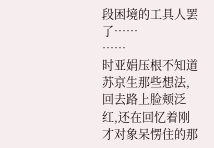段困境的工具人罢了……
……
时亚娟压根不知道苏京生那些想法,回去路上脸颊泛红,还在回忆着刚才对象呆愣住的那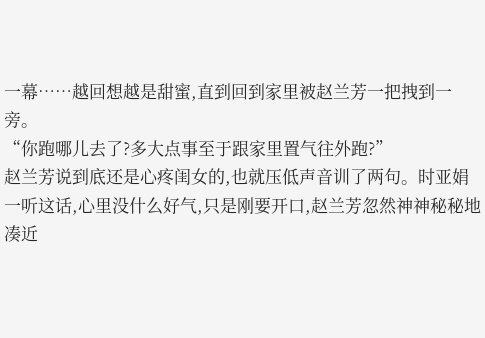一幕……越回想越是甜蜜,直到回到家里被赵兰芳一把拽到一旁。
“你跑哪儿去了?多大点事至于跟家里置气往外跑?”
赵兰芳说到底还是心疼闺女的,也就压低声音训了两句。时亚娟一听这话,心里没什么好气,只是刚要开口,赵兰芳忽然神神秘秘地凑近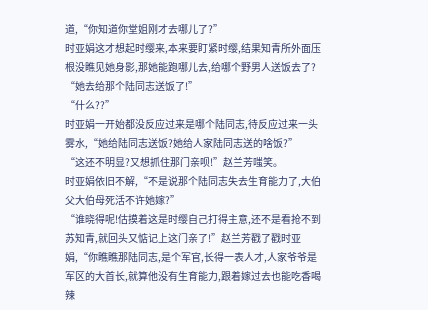道,“你知道你堂姐刚才去哪儿了?”
时亚娟这才想起时缨来,本来要盯紧时缨,结果知青所外面压根没瞧见她身影,那她能跑哪儿去,给哪个野男人送饭去了?
“她去给那个陆同志送饭了!”
“什么??”
时亚娟一开始都没反应过来是哪个陆同志,待反应过来一头雾水,“她给陆同志送饭?她给人家陆同志送的啥饭?”
“这还不明显?又想抓住那门亲呗!”赵兰芳嗤笑。
时亚娟依旧不解,“不是说那个陆同志失去生育能力了,大伯父大伯母死活不许她嫁?”
“谁晓得呢!估摸着这是时缨自己打得主意,还不是看抢不到苏知青,就回头又惦记上这门亲了!”赵兰芳戳了戳时亚娟,“你瞧瞧那陆同志,是个军官,长得一表人才,人家爷爷是军区的大首长,就算他没有生育能力,跟着嫁过去也能吃香喝辣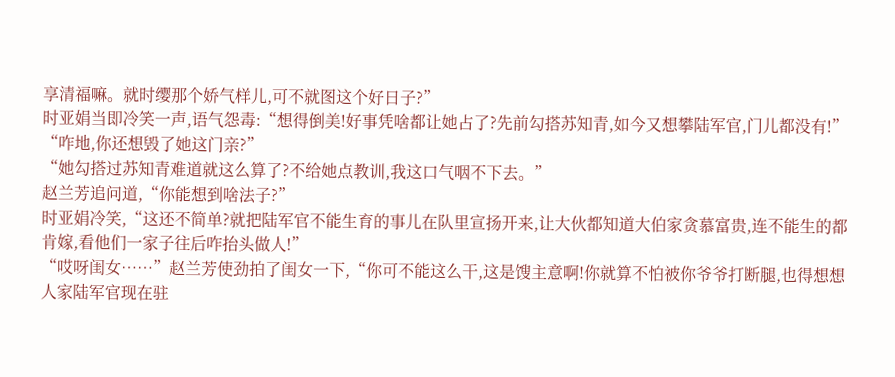享清福嘛。就时缨那个娇气样儿,可不就图这个好日子?”
时亚娟当即冷笑一声,语气怨毒:“想得倒美!好事凭啥都让她占了?先前勾搭苏知青,如今又想攀陆军官,门儿都没有!”
“咋地,你还想毁了她这门亲?”
“她勾搭过苏知青难道就这么算了?不给她点教训,我这口气咽不下去。”
赵兰芳追问道,“你能想到啥法子?”
时亚娟冷笑,“这还不简单?就把陆军官不能生育的事儿在队里宣扬开来,让大伙都知道大伯家贪慕富贵,连不能生的都肯嫁,看他们一家子往后咋抬头做人!”
“哎呀闺女……”赵兰芳使劲拍了闺女一下,“你可不能这么干,这是馊主意啊!你就算不怕被你爷爷打断腿,也得想想人家陆军官现在驻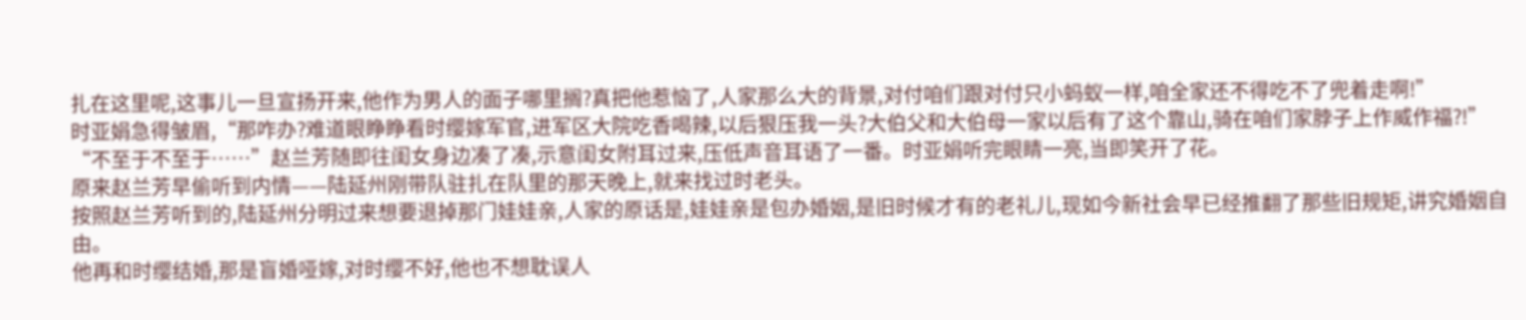扎在这里呢,这事儿一旦宣扬开来,他作为男人的面子哪里搁?真把他惹恼了,人家那么大的背景,对付咱们跟对付只小蚂蚁一样,咱全家还不得吃不了兜着走啊!”
时亚娟急得皱眉,“那咋办?难道眼睁睁看时缨嫁军官,进军区大院吃香喝辣,以后狠压我一头?大伯父和大伯母一家以后有了这个靠山,骑在咱们家脖子上作威作福?!”
“不至于不至于……”赵兰芳随即往闺女身边凑了凑,示意闺女附耳过来,压低声音耳语了一番。时亚娟听完眼睛一亮,当即笑开了花。
原来赵兰芳早偷听到内情——陆延州刚带队驻扎在队里的那天晚上,就来找过时老头。
按照赵兰芳听到的,陆延州分明过来想要退掉那门娃娃亲,人家的原话是,娃娃亲是包办婚姻,是旧时候才有的老礼儿,现如今新社会早已经推翻了那些旧规矩,讲究婚姻自由。
他再和时缨结婚,那是盲婚哑嫁,对时缨不好,他也不想耽误人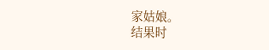家姑娘。
结果时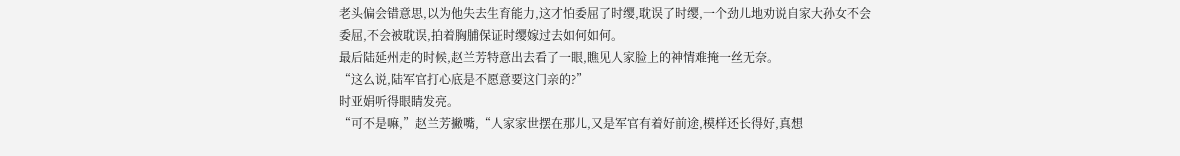老头偏会错意思,以为他失去生育能力,这才怕委屈了时缨,耽误了时缨,一个劲儿地劝说自家大孙女不会委屈,不会被耽误,拍着胸脯保证时缨嫁过去如何如何。
最后陆延州走的时候,赵兰芳特意出去看了一眼,瞧见人家脸上的神情难掩一丝无奈。
“这么说,陆军官打心底是不愿意要这门亲的?”
时亚娟听得眼睛发亮。
“可不是嘛,”赵兰芳撇嘴,“人家家世摆在那儿,又是军官有着好前途,模样还长得好,真想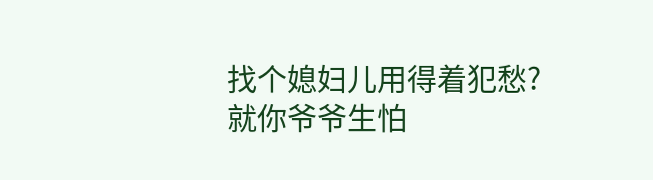找个媳妇儿用得着犯愁?就你爷爷生怕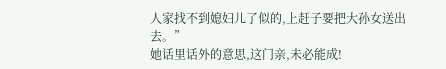人家找不到媳妇儿了似的,上赶子要把大孙女送出去。”
她话里话外的意思,这门亲,未必能成!